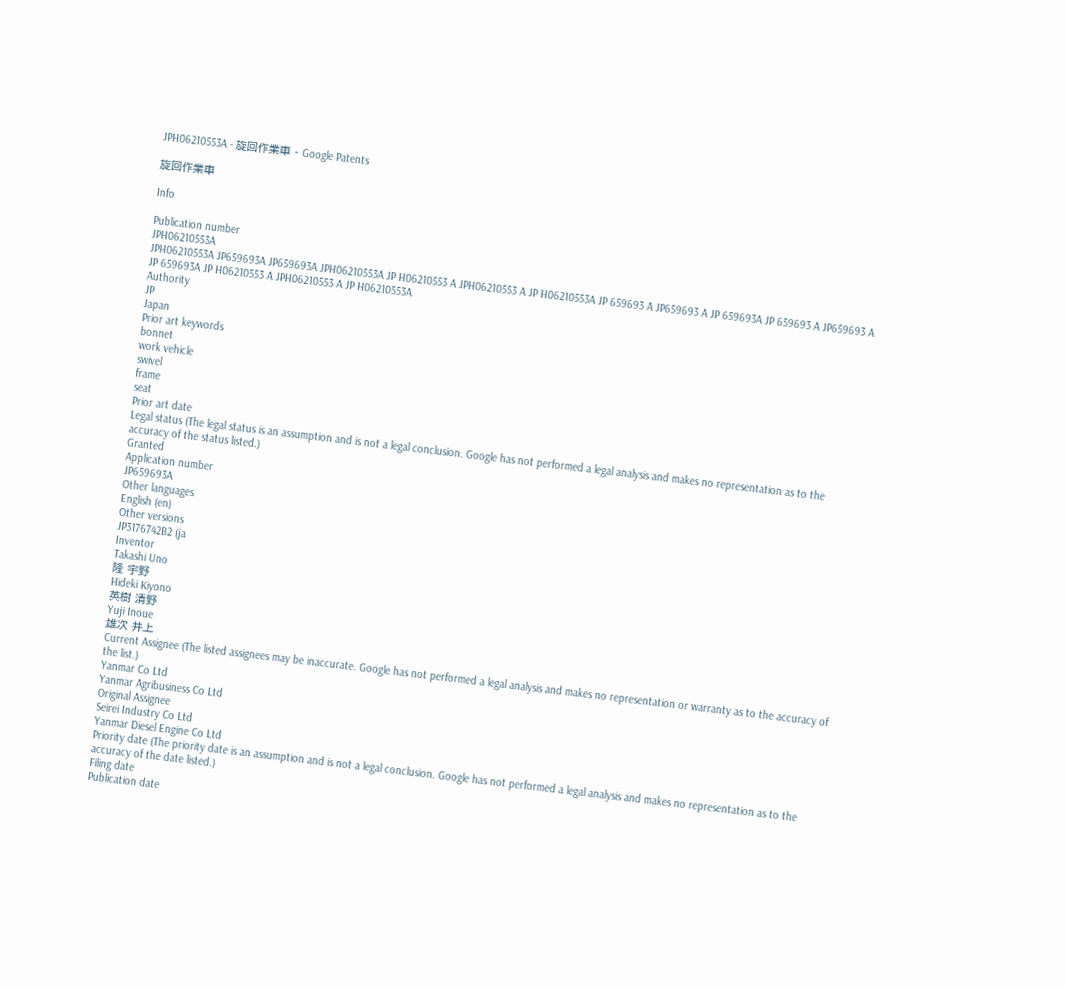JPH06210553A - 旋回作業車 - Google Patents

旋回作業車

Info

Publication number
JPH06210553A
JPH06210553A JP659693A JP659693A JPH06210553A JP H06210553 A JPH06210553 A JP H06210553A JP 659693 A JP659693 A JP 659693A JP 659693 A JP659693 A JP 659693A JP H06210553 A JPH06210553 A JP H06210553A
Authority
JP
Japan
Prior art keywords
bonnet
work vehicle
swivel
frame
seat
Prior art date
Legal status (The legal status is an assumption and is not a legal conclusion. Google has not performed a legal analysis and makes no representation as to the accuracy of the status listed.)
Granted
Application number
JP659693A
Other languages
English (en)
Other versions
JP3176742B2 (ja
Inventor
Takashi Uno
隆 宇野
Hideki Kiyono
英樹 清野
Yuji Inoue
雄次 井上
Current Assignee (The listed assignees may be inaccurate. Google has not performed a legal analysis and makes no representation or warranty as to the accuracy of the list.)
Yanmar Co Ltd
Yanmar Agribusiness Co Ltd
Original Assignee
Seirei Industry Co Ltd
Yanmar Diesel Engine Co Ltd
Priority date (The priority date is an assumption and is not a legal conclusion. Google has not performed a legal analysis and makes no representation as to the accuracy of the date listed.)
Filing date
Publication date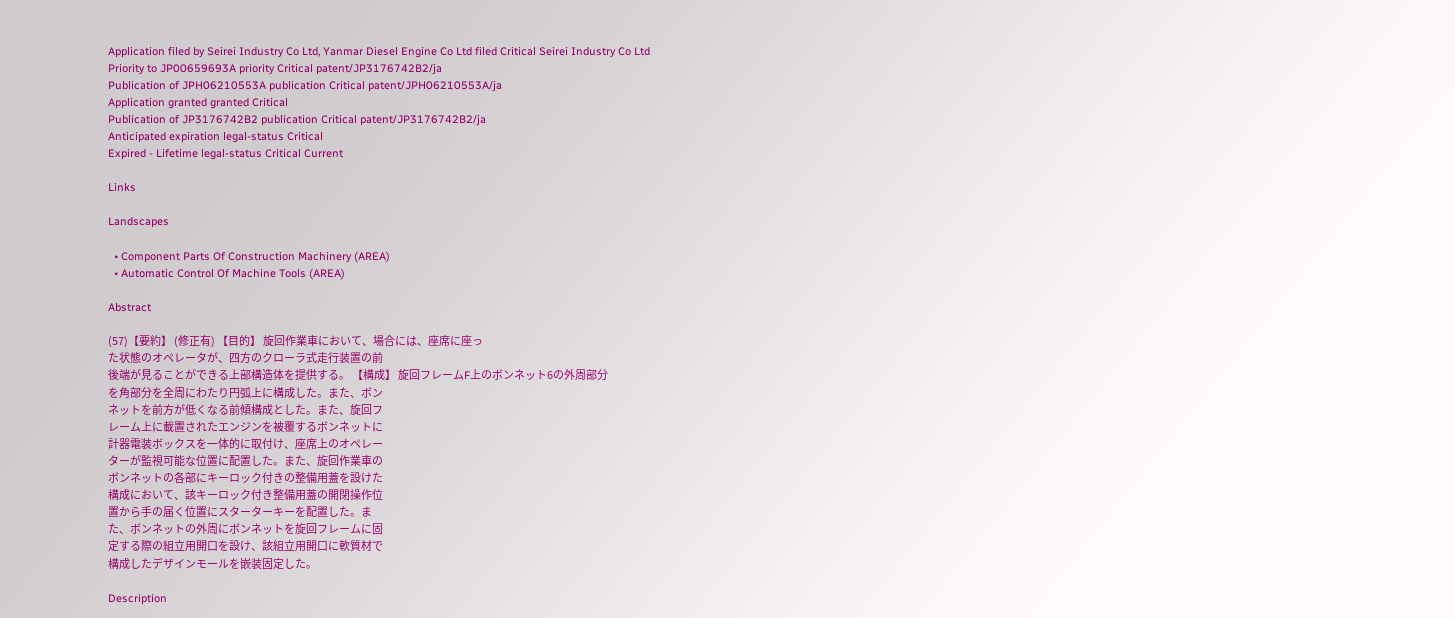Application filed by Seirei Industry Co Ltd, Yanmar Diesel Engine Co Ltd filed Critical Seirei Industry Co Ltd
Priority to JP00659693A priority Critical patent/JP3176742B2/ja
Publication of JPH06210553A publication Critical patent/JPH06210553A/ja
Application granted granted Critical
Publication of JP3176742B2 publication Critical patent/JP3176742B2/ja
Anticipated expiration legal-status Critical
Expired - Lifetime legal-status Critical Current

Links

Landscapes

  • Component Parts Of Construction Machinery (AREA)
  • Automatic Control Of Machine Tools (AREA)

Abstract

(57)【要約】 (修正有) 【目的】 旋回作業車において、場合には、座席に座っ
た状態のオペレータが、四方のクローラ式走行装置の前
後端が見ることができる上部構造体を提供する。 【構成】 旋回フレームF上のボンネット6の外周部分
を角部分を全周にわたり円弧上に構成した。また、ボン
ネットを前方が低くなる前傾構成とした。また、旋回フ
レーム上に載置されたエンジンを被覆するボンネットに
計器電装ボックスを一体的に取付け、座席上のオペレー
ターが監視可能な位置に配置した。また、旋回作業車の
ボンネットの各部にキーロック付きの整備用蓋を設けた
構成において、該キーロック付き整備用蓋の開閉操作位
置から手の届く位置にスターターキーを配置した。ま
た、ボンネットの外周にボンネットを旋回フレームに固
定する際の組立用開口を設け、該組立用開口に軟質材で
構成したデザインモールを嵌装固定した。

Description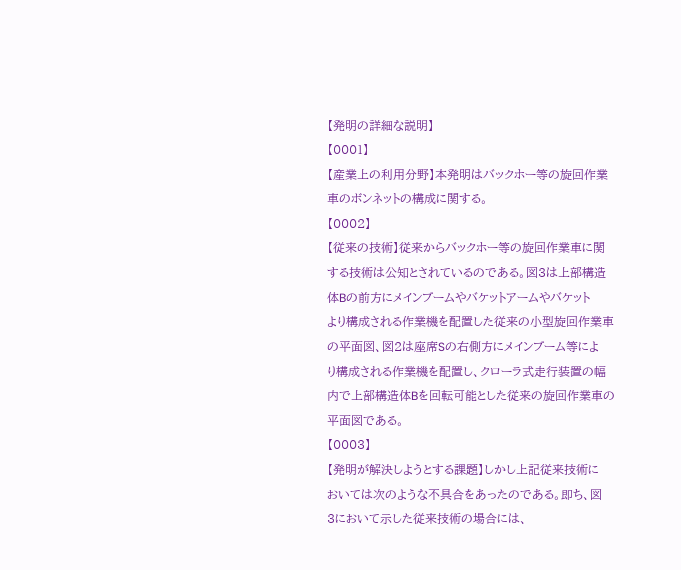【発明の詳細な説明】
【0001】
【産業上の利用分野】本発明はバックホー等の旋回作業
車のボンネットの構成に関する。
【0002】
【従来の技術】従来からバックホー等の旋回作業車に関
する技術は公知とされているのである。図3は上部構造
体Bの前方にメインブームやバケットアームやバケット
より構成される作業機を配置した従来の小型旋回作業車
の平面図、図2は座席Sの右側方にメインブーム等によ
り構成される作業機を配置し、クローラ式走行装置の幅
内で上部構造体Bを回転可能とした従来の旋回作業車の
平面図である。
【0003】
【発明が解決しようとする課題】しかし上記従来技術に
おいては次のような不具合をあったのである。即ち、図
3において示した従来技術の場合には、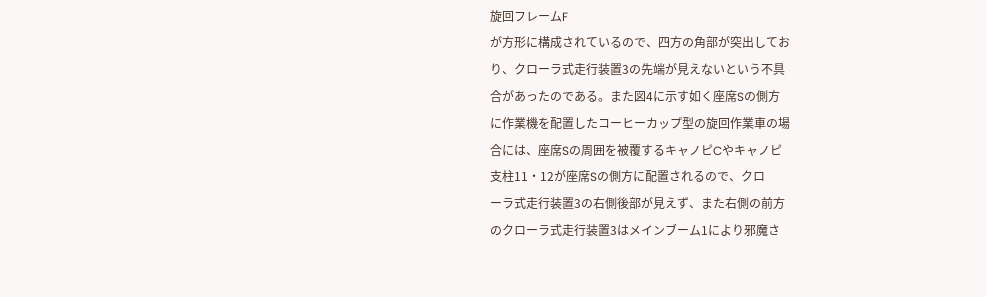旋回フレームF
が方形に構成されているので、四方の角部が突出してお
り、クローラ式走行装置3の先端が見えないという不具
合があったのである。また図4に示す如く座席Sの側方
に作業機を配置したコーヒーカップ型の旋回作業車の場
合には、座席Sの周囲を被覆するキャノピCやキャノピ
支柱11・12が座席Sの側方に配置されるので、クロ
ーラ式走行装置3の右側後部が見えず、また右側の前方
のクローラ式走行装置3はメインブーム1により邪魔さ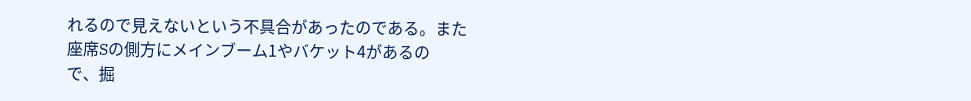れるので見えないという不具合があったのである。また
座席Sの側方にメインブーム1やバケット4があるの
で、掘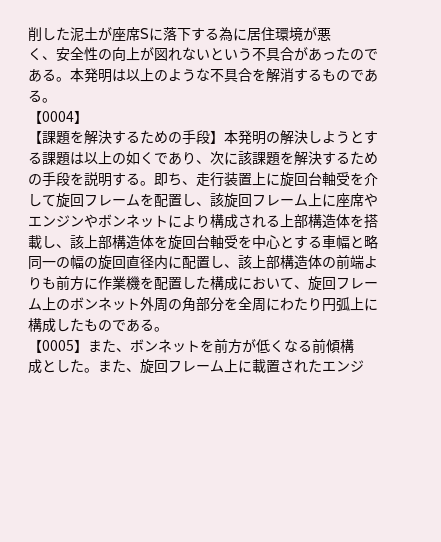削した泥土が座席Sに落下する為に居住環境が悪
く、安全性の向上が図れないという不具合があったので
ある。本発明は以上のような不具合を解消するものであ
る。
【0004】
【課題を解決するための手段】本発明の解決しようとす
る課題は以上の如くであり、次に該課題を解決するため
の手段を説明する。即ち、走行装置上に旋回台軸受を介
して旋回フレームを配置し、該旋回フレーム上に座席や
エンジンやボンネットにより構成される上部構造体を搭
載し、該上部構造体を旋回台軸受を中心とする車幅と略
同一の幅の旋回直径内に配置し、該上部構造体の前端よ
りも前方に作業機を配置した構成において、旋回フレー
ム上のボンネット外周の角部分を全周にわたり円弧上に
構成したものである。
【0005】また、ボンネットを前方が低くなる前傾構
成とした。また、旋回フレーム上に載置されたエンジ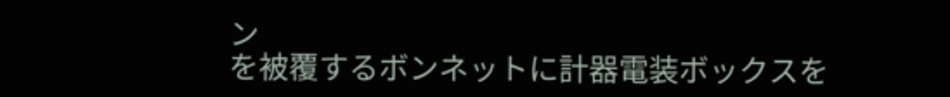ン
を被覆するボンネットに計器電装ボックスを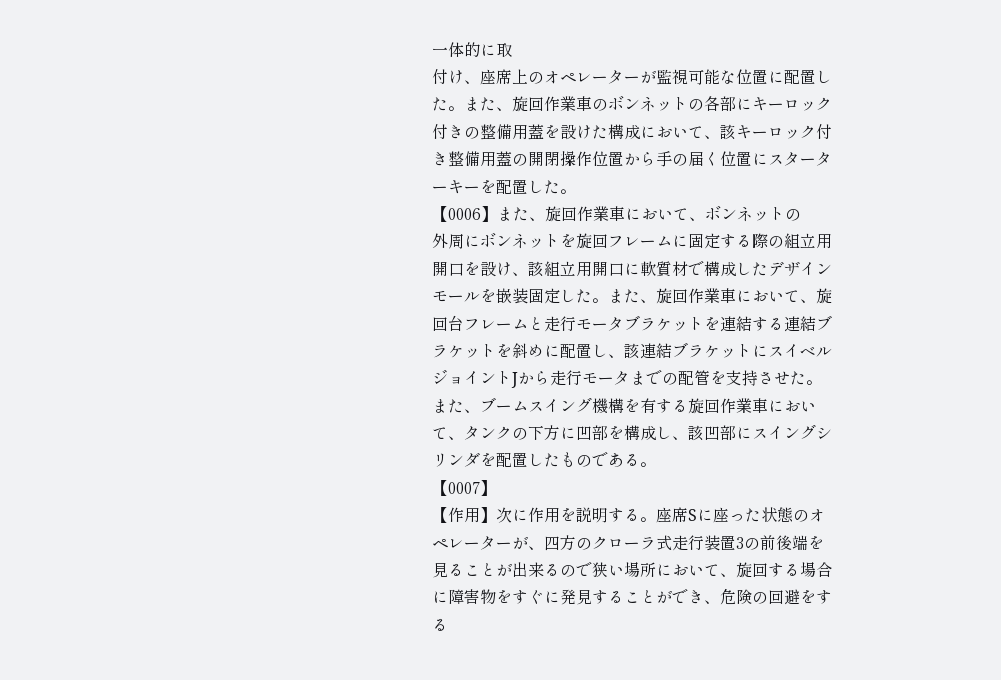一体的に取
付け、座席上のオペレーターが監視可能な位置に配置し
た。また、旋回作業車のボンネットの各部にキーロック
付きの整備用蓋を設けた構成において、該キーロック付
き整備用蓋の開閉操作位置から手の届く位置にスタータ
ーキーを配置した。
【0006】また、旋回作業車において、ボンネットの
外周にボンネットを旋回フレームに固定する際の組立用
開口を設け、該組立用開口に軟質材で構成したデザイン
モールを嵌装固定した。また、旋回作業車において、旋
回台フレームと走行モータブラケットを連結する連結ブ
ラケットを斜めに配置し、該連結ブラケットにスイベル
ジョイントJから走行モータまでの配管を支持させた。
また、ブームスイング機構を有する旋回作業車におい
て、タンクの下方に凹部を構成し、該凹部にスイングシ
リンダを配置したものである。
【0007】
【作用】次に作用を説明する。座席Sに座った状態のオ
ペレーターが、四方のクローラ式走行装置3の前後端を
見ることが出来るので狭い場所において、旋回する場合
に障害物をすぐに発見することができ、危険の回避をす
る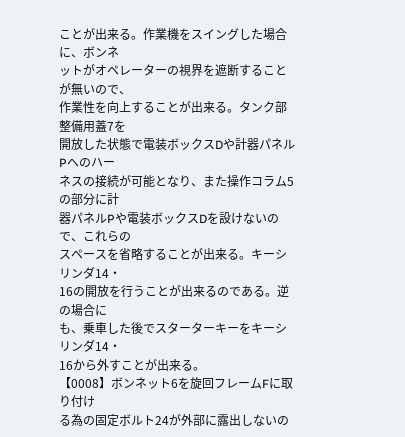ことが出来る。作業機をスイングした場合に、ボンネ
ットがオペレーターの視界を遮断することが無いので、
作業性を向上することが出来る。タンク部整備用蓋7を
開放した状態で電装ボックスDや計器パネルPへのハー
ネスの接続が可能となり、また操作コラム5の部分に計
器パネルPや電装ボックスDを設けないので、これらの
スペースを省略することが出来る。キーシリンダ14・
16の開放を行うことが出来るのである。逆の場合に
も、乗車した後でスターターキーをキーシリンダ14・
16から外すことが出来る。
【0008】ボンネット6を旋回フレームFに取り付け
る為の固定ボルト24が外部に露出しないの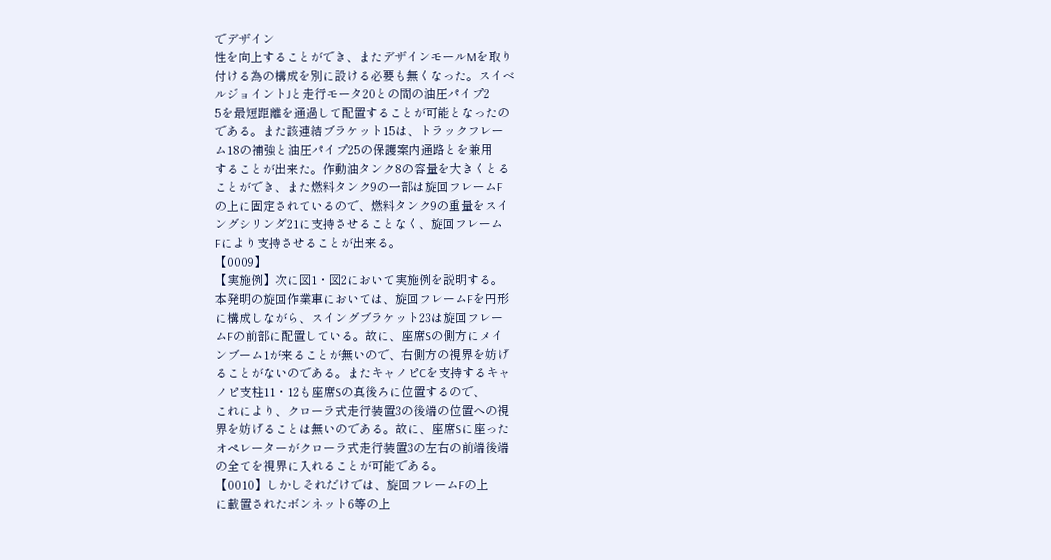でデザイン
性を向上することができ、またデザインモールMを取り
付ける為の構成を別に設ける必要も無くなった。スイベ
ルジョイントJと走行モータ20との間の油圧パイプ2
5を最短距離を通過して配置することが可能となったの
である。また該連結ブラケット15は、トラックフレー
ム18の補強と油圧パイプ25の保護案内通路とを兼用
することが出来た。作動油タンク8の容量を大きくとる
ことができ、また燃料タンク9の一部は旋回フレームF
の上に固定されているので、燃料タンク9の重量をスイ
ングシリンダ21に支持させることなく、旋回フレーム
Fにより支持させることが出来る。
【0009】
【実施例】次に図1・図2において実施例を説明する。
本発明の旋回作業車においては、旋回フレームFを円形
に構成しながら、スイングブラケット23は旋回フレー
ムFの前部に配置している。故に、座席Sの側方にメイ
ンブーム1が来ることが無いので、右側方の視界を妨げ
ることがないのである。またキャノピCを支持するキャ
ノピ支柱11・12も座席Sの真後ろに位置するので、
これにより、クローラ式走行装置3の後端の位置への視
界を妨げることは無いのである。故に、座席Sに座った
オペレーターがクローラ式走行装置3の左右の前端後端
の全てを視界に入れることが可能である。
【0010】しかしそれだけでは、旋回フレームFの上
に載置されたボンネット6等の上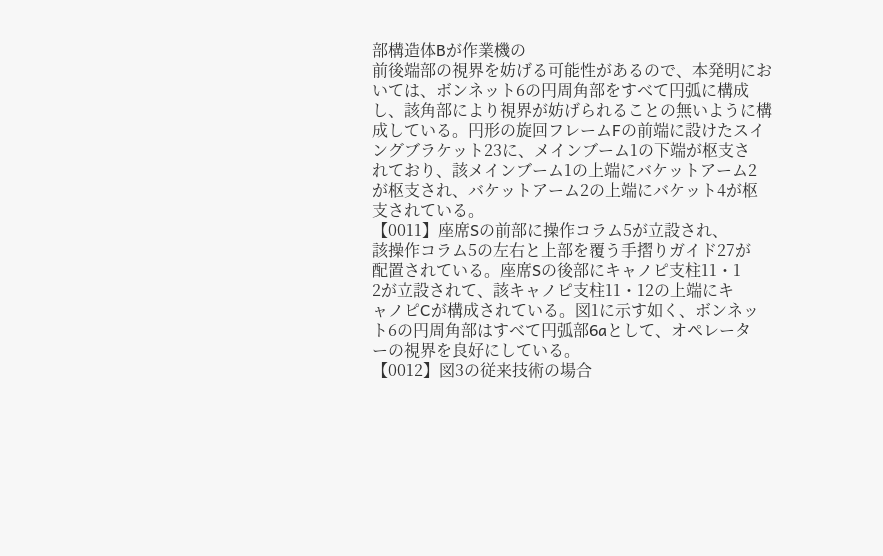部構造体Bが作業機の
前後端部の視界を妨げる可能性があるので、本発明にお
いては、ボンネット6の円周角部をすべて円弧に構成
し、該角部により視界が妨げられることの無いように構
成している。円形の旋回フレームFの前端に設けたスイ
ングブラケット23に、メインブーム1の下端が枢支さ
れており、該メインブーム1の上端にバケットアーム2
が枢支され、バケットアーム2の上端にバケット4が枢
支されている。
【0011】座席Sの前部に操作コラム5が立設され、
該操作コラム5の左右と上部を覆う手摺りガイド27が
配置されている。座席Sの後部にキャノピ支柱11・1
2が立設されて、該キャノピ支柱11・12の上端にキ
ャノピCが構成されている。図1に示す如く、ボンネッ
ト6の円周角部はすべて円弧部6aとして、オペレータ
ーの視界を良好にしている。
【0012】図3の従来技術の場合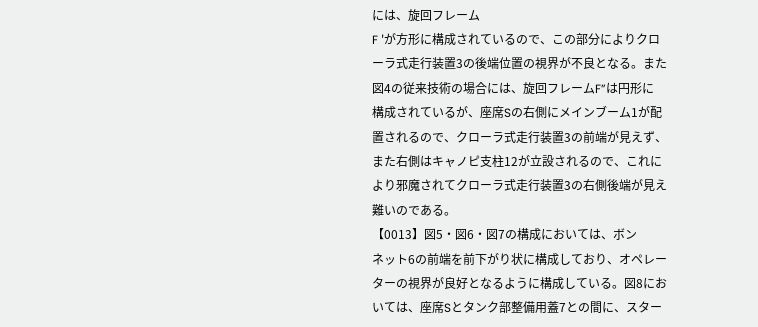には、旋回フレーム
F 'が方形に構成されているので、この部分によりクロ
ーラ式走行装置3の後端位置の視界が不良となる。また
図4の従来技術の場合には、旋回フレームF”は円形に
構成されているが、座席Sの右側にメインブーム1が配
置されるので、クローラ式走行装置3の前端が見えず、
また右側はキャノピ支柱12が立設されるので、これに
より邪魔されてクローラ式走行装置3の右側後端が見え
難いのである。
【0013】図5・図6・図7の構成においては、ボン
ネット6の前端を前下がり状に構成しており、オペレー
ターの視界が良好となるように構成している。図8にお
いては、座席Sとタンク部整備用蓋7との間に、スター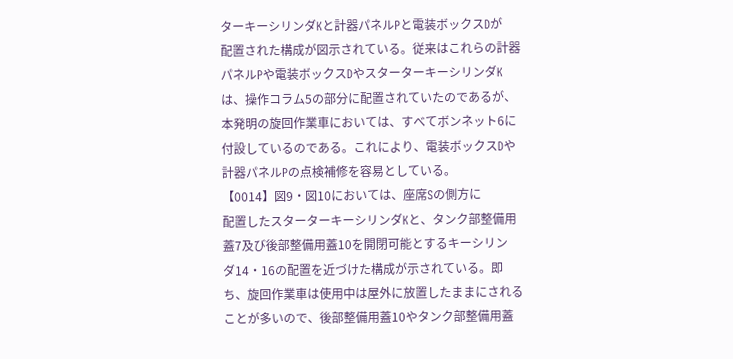ターキーシリンダKと計器パネルPと電装ボックスDが
配置された構成が図示されている。従来はこれらの計器
パネルPや電装ボックスDやスターターキーシリンダK
は、操作コラム5の部分に配置されていたのであるが、
本発明の旋回作業車においては、すべてボンネット6に
付設しているのである。これにより、電装ボックスDや
計器パネルPの点検補修を容易としている。
【0014】図9・図10においては、座席Sの側方に
配置したスターターキーシリンダKと、タンク部整備用
蓋7及び後部整備用蓋10を開閉可能とするキーシリン
ダ14・16の配置を近づけた構成が示されている。即
ち、旋回作業車は使用中は屋外に放置したままにされる
ことが多いので、後部整備用蓋10やタンク部整備用蓋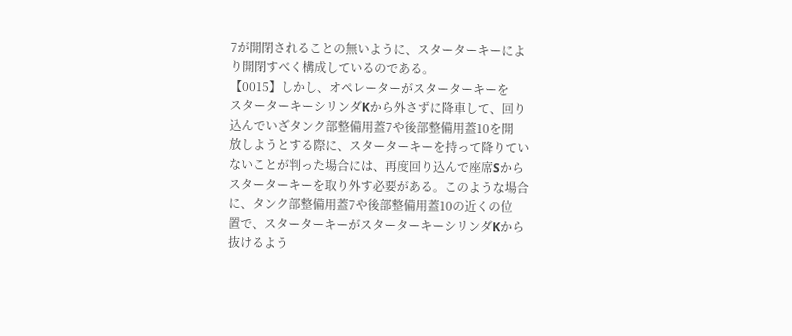7が開閉されることの無いように、スターターキーによ
り開閉すべく構成しているのである。
【0015】しかし、オペレーターがスターターキーを
スターターキーシリンダKから外さずに降車して、回り
込んでいざタンク部整備用蓋7や後部整備用蓋10を開
放しようとする際に、スターターキーを持って降りてい
ないことが判った場合には、再度回り込んで座席Sから
スターターキーを取り外す必要がある。このような場合
に、タンク部整備用蓋7や後部整備用蓋10の近くの位
置で、スターターキーがスターターキーシリンダKから
抜けるよう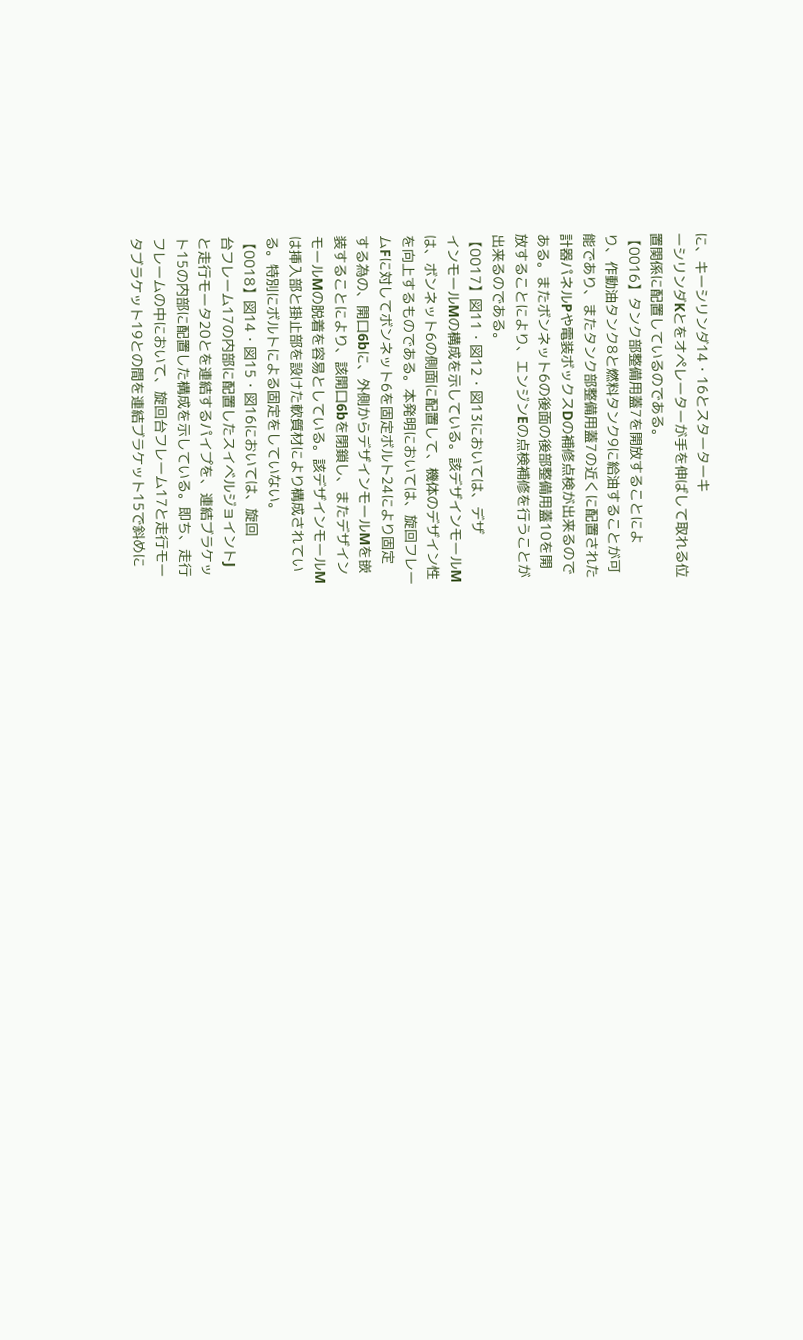に、キーシリンダ14・16とスターターキ
ーシリンダKとをオペレーターが手を伸ばして取れる位
置関係に配置しているのである。
【0016】タンク部整備用蓋7を開放することによ
り、作動油タンク8と燃料タンク9に給油することが可
能であり、またタンク部整備用蓋7の近くに配置された
計器パネルPや電装ボックスDの補修点検が出来るので
ある。またボンネット6の後面の後部整備用蓋10を開
放することにより、エンジンEの点検補修を行うことが
出来るのである。
【0017】図11・図12・図13においては、デザ
インモールMの構成を示している。該デザインモールM
は、ボンネット6の側面に配置して、機体のデザイン性
を向上するものである。本発明においては、旋回フレー
ムFに対してボンネット6を固定ボルト24により固定
する為の、開口6bに、外側からデザインモールMを嵌
装することにより、該開口6bを閉鎖し、またデザイン
モールMの脱着を容易としている。該デザインモールM
は挿入部と掛止部を設けた軟質材により構成されてい
る。特別にボルトによる固定をしていない。
【0018】図14・図15・図16においては、旋回
台フレーム17の内部に配置したスイベルジョイントJ
と走行モータ20とを連結するパイプを、連結ブラケッ
ト15の内部に配置した構成を示している。即ち、走行
フレームの中において、旋回台フレーム17と走行モー
タブラケット19との間を連結ブラケット15で斜めに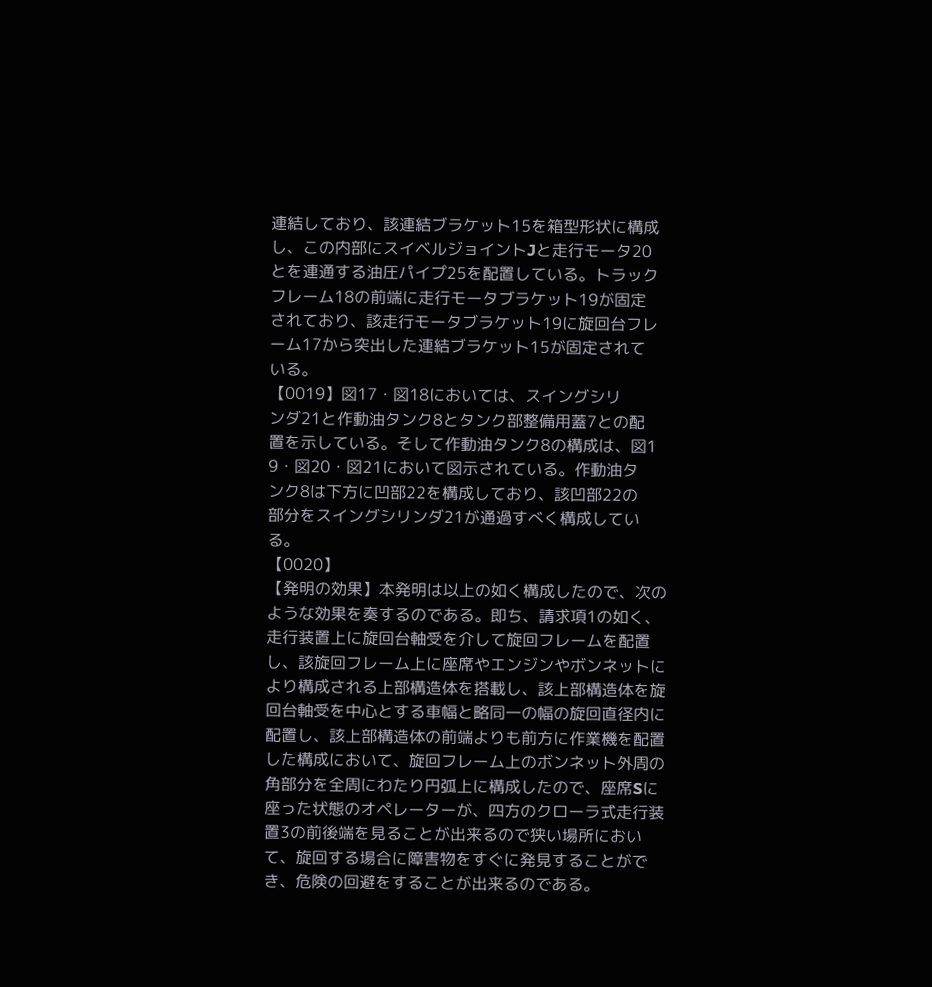連結しており、該連結ブラケット15を箱型形状に構成
し、この内部にスイベルジョイントJと走行モータ20
とを連通する油圧パイプ25を配置している。トラック
フレーム18の前端に走行モータブラケット19が固定
されており、該走行モータブラケット19に旋回台フレ
ーム17から突出した連結ブラケット15が固定されて
いる。
【0019】図17・図18においては、スイングシリ
ンダ21と作動油タンク8とタンク部整備用蓋7との配
置を示している。そして作動油タンク8の構成は、図1
9・図20・図21において図示されている。作動油タ
ンク8は下方に凹部22を構成しており、該凹部22の
部分をスイングシリンダ21が通過すべく構成してい
る。
【0020】
【発明の効果】本発明は以上の如く構成したので、次の
ような効果を奏するのである。即ち、請求項1の如く、
走行装置上に旋回台軸受を介して旋回フレームを配置
し、該旋回フレーム上に座席やエンジンやボンネットに
より構成される上部構造体を搭載し、該上部構造体を旋
回台軸受を中心とする車幅と略同一の幅の旋回直径内に
配置し、該上部構造体の前端よりも前方に作業機を配置
した構成において、旋回フレーム上のボンネット外周の
角部分を全周にわたり円弧上に構成したので、座席Sに
座った状態のオペレーターが、四方のクローラ式走行装
置3の前後端を見ることが出来るので狭い場所におい
て、旋回する場合に障害物をすぐに発見することがで
き、危険の回避をすることが出来るのである。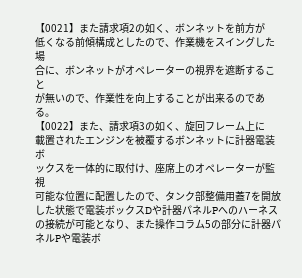【0021】また請求項2の如く、ボンネットを前方が
低くなる前傾構成としたので、作業機をスイングした場
合に、ボンネットがオペレーターの視界を遮断すること
が無いので、作業性を向上することが出来るのである。
【0022】また、請求項3の如く、旋回フレーム上に
載置されたエンジンを被覆するボンネットに計器電装ボ
ックスを一体的に取付け、座席上のオペレーターが監視
可能な位置に配置したので、タンク部整備用蓋7を開放
した状態で電装ボックスDや計器パネルPへのハーネス
の接続が可能となり、また操作コラム5の部分に計器パ
ネルPや電装ボ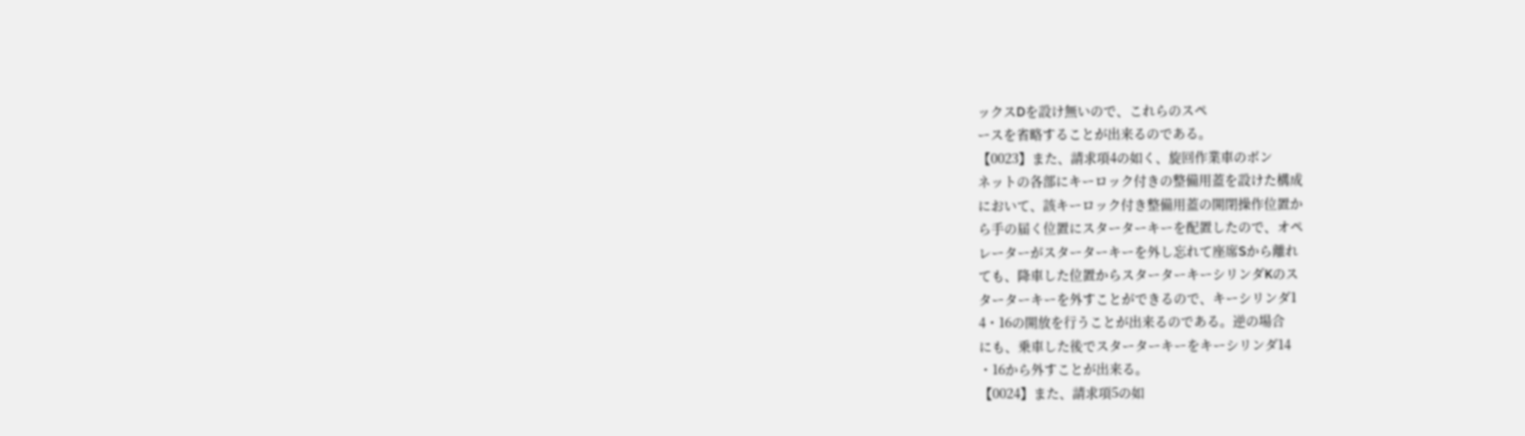ックスDを設け無いので、これらのスペ
ースを省略することが出来るのである。
【0023】また、請求項4の如く、旋回作業車のボン
ネットの各部にキーロック付きの整備用蓋を設けた構成
において、該キーロック付き整備用蓋の開閉操作位置か
ら手の届く位置にスターターキーを配置したので、オペ
レーターがスターターキーを外し忘れて座席Sから離れ
ても、降車した位置からスターターキーシリンダKのス
ターターキーを外すことができるので、キーシリンダ1
4・16の開放を行うことが出来るのである。逆の場合
にも、乗車した後でスターターキーをキーシリンダ14
・16から外すことが出来る。
【0024】また、請求項5の如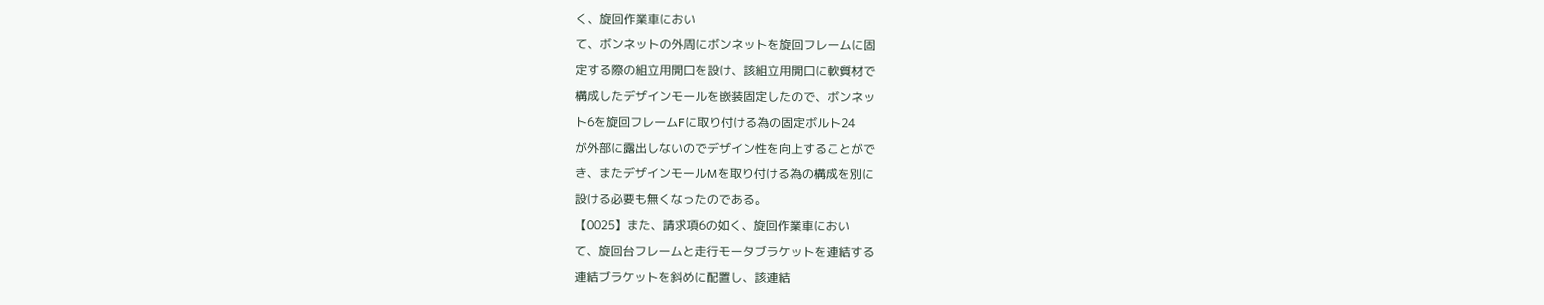く、旋回作業車におい
て、ボンネットの外周にボンネットを旋回フレームに固
定する際の組立用開口を設け、該組立用開口に軟質材で
構成したデザインモールを嵌装固定したので、ボンネッ
ト6を旋回フレームFに取り付ける為の固定ボルト24
が外部に露出しないのでデザイン性を向上することがで
き、またデザインモールMを取り付ける為の構成を別に
設ける必要も無くなったのである。
【0025】また、請求項6の如く、旋回作業車におい
て、旋回台フレームと走行モータブラケットを連結する
連結ブラケットを斜めに配置し、該連結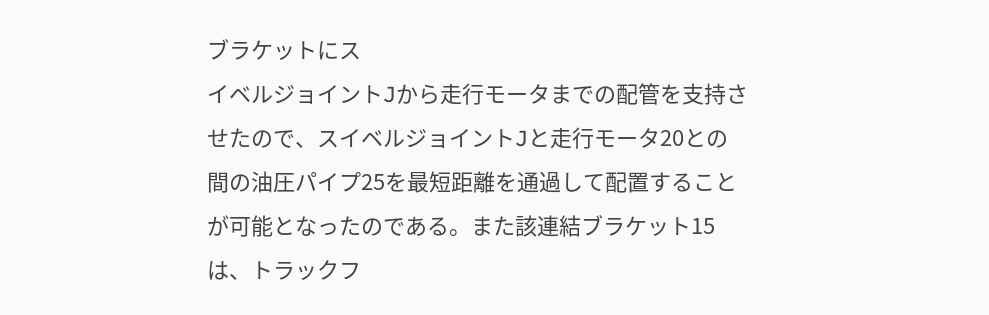ブラケットにス
イベルジョイントJから走行モータまでの配管を支持さ
せたので、スイベルジョイントJと走行モータ20との
間の油圧パイプ25を最短距離を通過して配置すること
が可能となったのである。また該連結ブラケット15
は、トラックフ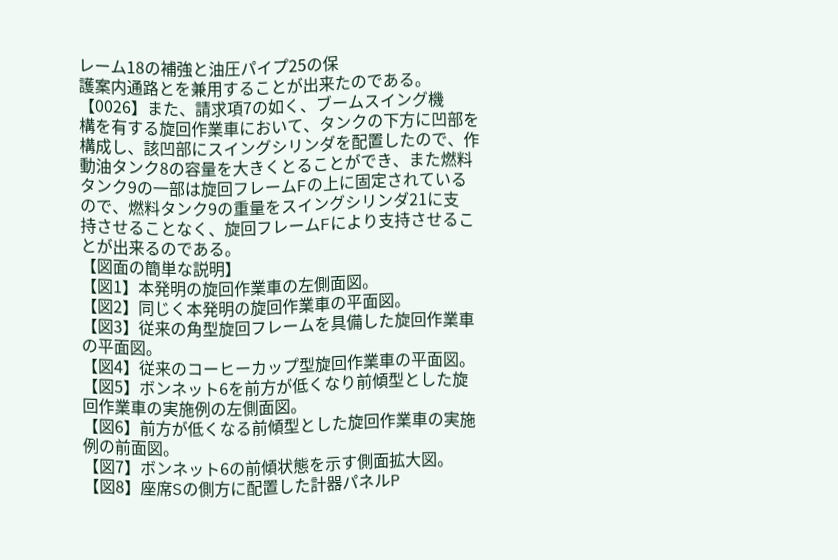レーム18の補強と油圧パイプ25の保
護案内通路とを兼用することが出来たのである。
【0026】また、請求項7の如く、ブームスイング機
構を有する旋回作業車において、タンクの下方に凹部を
構成し、該凹部にスイングシリンダを配置したので、作
動油タンク8の容量を大きくとることができ、また燃料
タンク9の一部は旋回フレームFの上に固定されている
ので、燃料タンク9の重量をスイングシリンダ21に支
持させることなく、旋回フレームFにより支持させるこ
とが出来るのである。
【図面の簡単な説明】
【図1】本発明の旋回作業車の左側面図。
【図2】同じく本発明の旋回作業車の平面図。
【図3】従来の角型旋回フレームを具備した旋回作業車
の平面図。
【図4】従来のコーヒーカップ型旋回作業車の平面図。
【図5】ボンネット6を前方が低くなり前傾型とした旋
回作業車の実施例の左側面図。
【図6】前方が低くなる前傾型とした旋回作業車の実施
例の前面図。
【図7】ボンネット6の前傾状態を示す側面拡大図。
【図8】座席Sの側方に配置した計器パネルP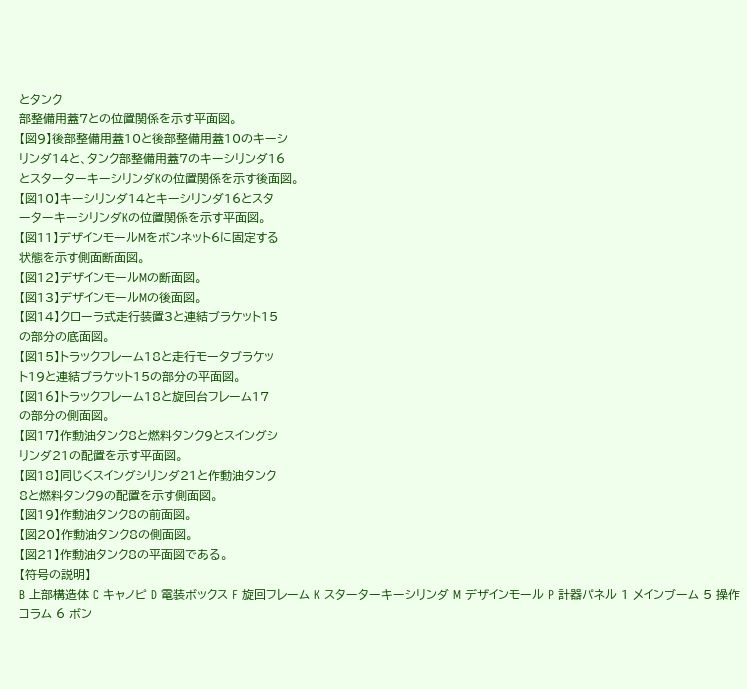とタンク
部整備用蓋7との位置関係を示す平面図。
【図9】後部整備用蓋10と後部整備用蓋10のキーシ
リンダ14と、タンク部整備用蓋7のキーシリンダ16
とスターターキーシリンダKの位置関係を示す後面図。
【図10】キーシリンダ14とキーシリンダ16とスタ
ーターキーシリンダKの位置関係を示す平面図。
【図11】デザインモールMをボンネット6に固定する
状態を示す側面断面図。
【図12】デザインモールMの断面図。
【図13】デザインモールMの後面図。
【図14】クローラ式走行装置3と連結ブラケット15
の部分の底面図。
【図15】トラックフレーム18と走行モータブラケッ
ト19と連結ブラケット15の部分の平面図。
【図16】トラックフレーム18と旋回台フレーム17
の部分の側面図。
【図17】作動油タンク8と燃料タンク9とスイングシ
リンダ21の配置を示す平面図。
【図18】同じくスイングシリンダ21と作動油タンク
8と燃料タンク9の配置を示す側面図。
【図19】作動油タンク8の前面図。
【図20】作動油タンク8の側面図。
【図21】作動油タンク8の平面図である。
【符号の説明】
B 上部構造体 C キャノピ D 電装ボックス F 旋回フレーム K スターターキーシリンダ M デザインモール P 計器パネル 1 メインブーム 5 操作コラム 6 ボン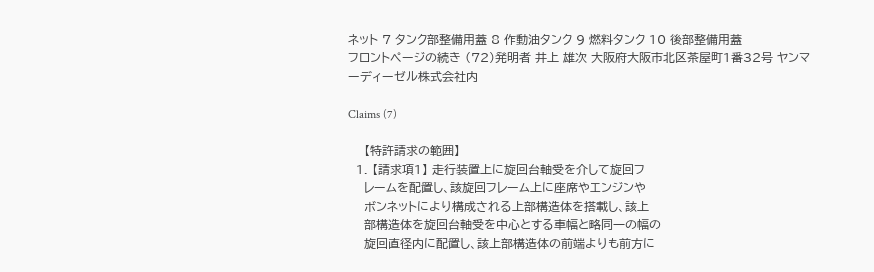ネット 7 タンク部整備用蓋 8 作動油タンク 9 燃料タンク 10 後部整備用蓋
フロントページの続き (72)発明者 井上 雄次 大阪府大阪市北区茶屋町1番32号 ヤンマ ーディーゼル株式会社内

Claims (7)

    【特許請求の範囲】
  1. 【請求項1】 走行装置上に旋回台軸受を介して旋回フ
    レームを配置し、該旋回フレーム上に座席やエンジンや
    ボンネットにより構成される上部構造体を搭載し、該上
    部構造体を旋回台軸受を中心とする車幅と略同一の幅の
    旋回直径内に配置し、該上部構造体の前端よりも前方に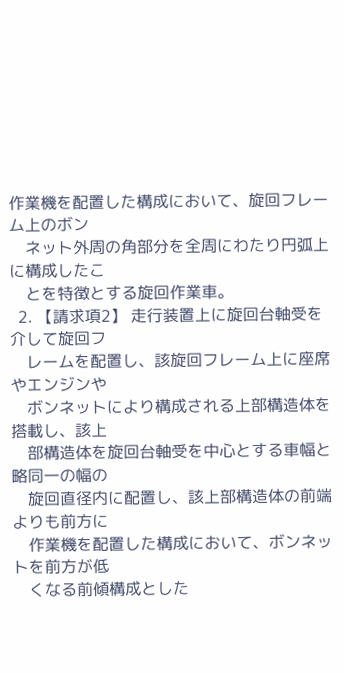作業機を配置した構成において、旋回フレーム上のボン
    ネット外周の角部分を全周にわたり円弧上に構成したこ
    とを特徴とする旋回作業車。
  2. 【請求項2】 走行装置上に旋回台軸受を介して旋回フ
    レームを配置し、該旋回フレーム上に座席やエンジンや
    ボンネットにより構成される上部構造体を搭載し、該上
    部構造体を旋回台軸受を中心とする車幅と略同一の幅の
    旋回直径内に配置し、該上部構造体の前端よりも前方に
    作業機を配置した構成において、ボンネットを前方が低
    くなる前傾構成とした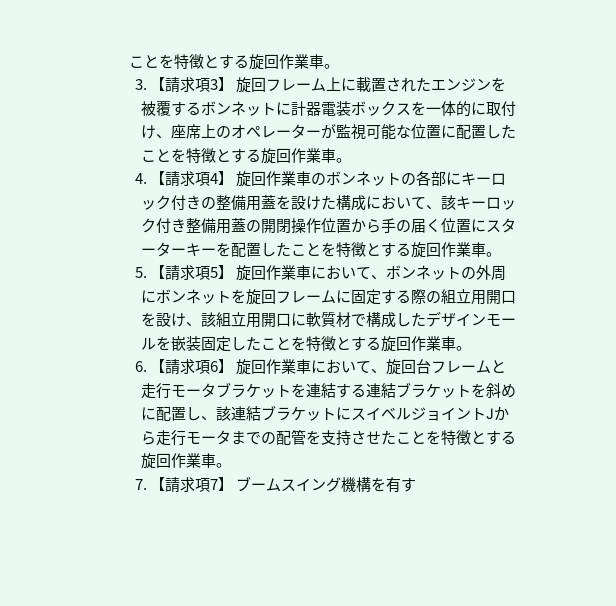ことを特徴とする旋回作業車。
  3. 【請求項3】 旋回フレーム上に載置されたエンジンを
    被覆するボンネットに計器電装ボックスを一体的に取付
    け、座席上のオペレーターが監視可能な位置に配置した
    ことを特徴とする旋回作業車。
  4. 【請求項4】 旋回作業車のボンネットの各部にキーロ
    ック付きの整備用蓋を設けた構成において、該キーロッ
    ク付き整備用蓋の開閉操作位置から手の届く位置にスタ
    ーターキーを配置したことを特徴とする旋回作業車。
  5. 【請求項5】 旋回作業車において、ボンネットの外周
    にボンネットを旋回フレームに固定する際の組立用開口
    を設け、該組立用開口に軟質材で構成したデザインモー
    ルを嵌装固定したことを特徴とする旋回作業車。
  6. 【請求項6】 旋回作業車において、旋回台フレームと
    走行モータブラケットを連結する連結ブラケットを斜め
    に配置し、該連結ブラケットにスイベルジョイントJか
    ら走行モータまでの配管を支持させたことを特徴とする
    旋回作業車。
  7. 【請求項7】 ブームスイング機構を有す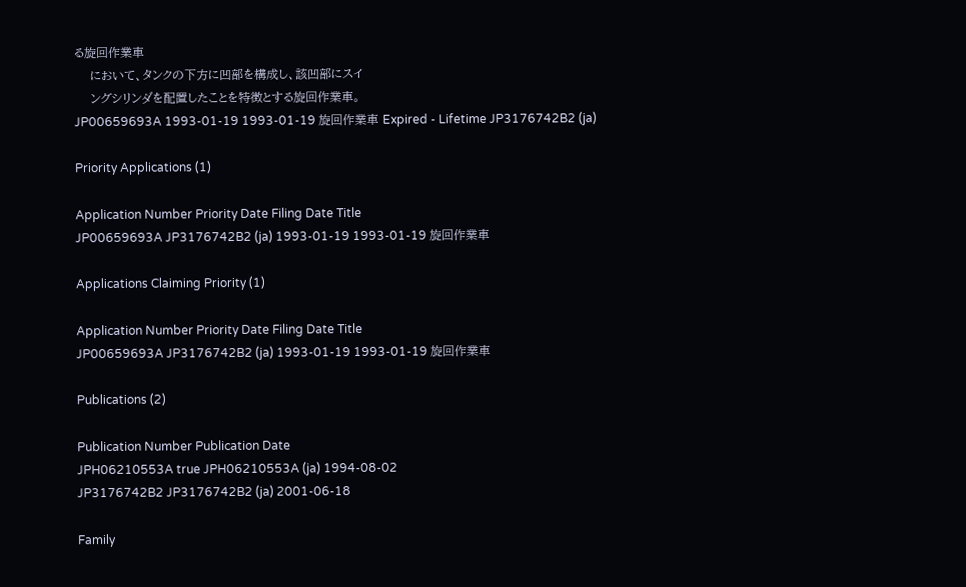る旋回作業車
    において、タンクの下方に凹部を構成し、該凹部にスイ
    ングシリンダを配置したことを特徴とする旋回作業車。
JP00659693A 1993-01-19 1993-01-19 旋回作業車 Expired - Lifetime JP3176742B2 (ja)

Priority Applications (1)

Application Number Priority Date Filing Date Title
JP00659693A JP3176742B2 (ja) 1993-01-19 1993-01-19 旋回作業車

Applications Claiming Priority (1)

Application Number Priority Date Filing Date Title
JP00659693A JP3176742B2 (ja) 1993-01-19 1993-01-19 旋回作業車

Publications (2)

Publication Number Publication Date
JPH06210553A true JPH06210553A (ja) 1994-08-02
JP3176742B2 JP3176742B2 (ja) 2001-06-18

Family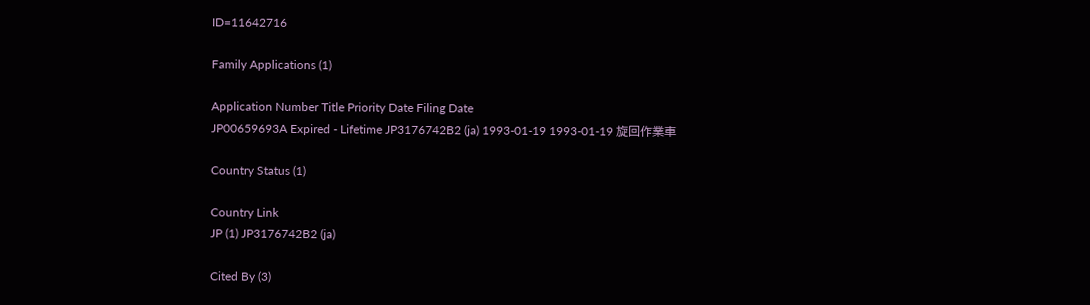ID=11642716

Family Applications (1)

Application Number Title Priority Date Filing Date
JP00659693A Expired - Lifetime JP3176742B2 (ja) 1993-01-19 1993-01-19 旋回作業車

Country Status (1)

Country Link
JP (1) JP3176742B2 (ja)

Cited By (3)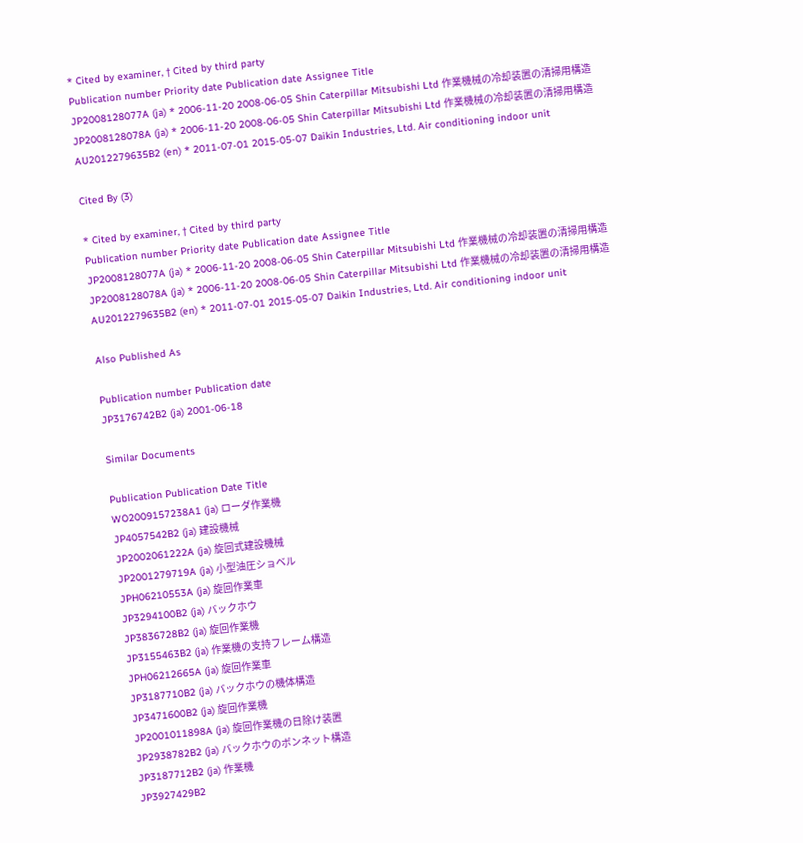* Cited by examiner, † Cited by third party
Publication number Priority date Publication date Assignee Title
JP2008128077A (ja) * 2006-11-20 2008-06-05 Shin Caterpillar Mitsubishi Ltd 作業機械の冷却装置の清掃用構造
JP2008128078A (ja) * 2006-11-20 2008-06-05 Shin Caterpillar Mitsubishi Ltd 作業機械の冷却装置の清掃用構造
AU2012279635B2 (en) * 2011-07-01 2015-05-07 Daikin Industries, Ltd. Air conditioning indoor unit

Cited By (3)

* Cited by examiner, † Cited by third party
Publication number Priority date Publication date Assignee Title
JP2008128077A (ja) * 2006-11-20 2008-06-05 Shin Caterpillar Mitsubishi Ltd 作業機械の冷却装置の清掃用構造
JP2008128078A (ja) * 2006-11-20 2008-06-05 Shin Caterpillar Mitsubishi Ltd 作業機械の冷却装置の清掃用構造
AU2012279635B2 (en) * 2011-07-01 2015-05-07 Daikin Industries, Ltd. Air conditioning indoor unit

Also Published As

Publication number Publication date
JP3176742B2 (ja) 2001-06-18

Similar Documents

Publication Publication Date Title
WO2009157238A1 (ja) ローダ作業機
JP4057542B2 (ja) 建設機械
JP2002061222A (ja) 旋回式建設機械
JP2001279719A (ja) 小型油圧ショベル
JPH06210553A (ja) 旋回作業車
JP3294100B2 (ja) バックホウ
JP3836728B2 (ja) 旋回作業機
JP3155463B2 (ja) 作業機の支持フレーム構造
JPH06212665A (ja) 旋回作業車
JP3187710B2 (ja) バックホウの機体構造
JP3471600B2 (ja) 旋回作業機
JP2001011898A (ja) 旋回作業機の日除け装置
JP2938782B2 (ja) バックホウのボンネット構造
JP3187712B2 (ja) 作業機
JP3927429B2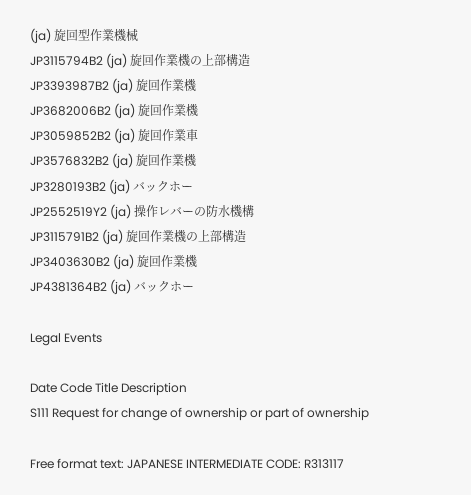(ja) 旋回型作業機械
JP3115794B2 (ja) 旋回作業機の上部構造
JP3393987B2 (ja) 旋回作業機
JP3682006B2 (ja) 旋回作業機
JP3059852B2 (ja) 旋回作業車
JP3576832B2 (ja) 旋回作業機
JP3280193B2 (ja) バックホー
JP2552519Y2 (ja) 操作レバーの防水機構
JP3115791B2 (ja) 旋回作業機の上部構造
JP3403630B2 (ja) 旋回作業機
JP4381364B2 (ja) バックホー

Legal Events

Date Code Title Description
S111 Request for change of ownership or part of ownership

Free format text: JAPANESE INTERMEDIATE CODE: R313117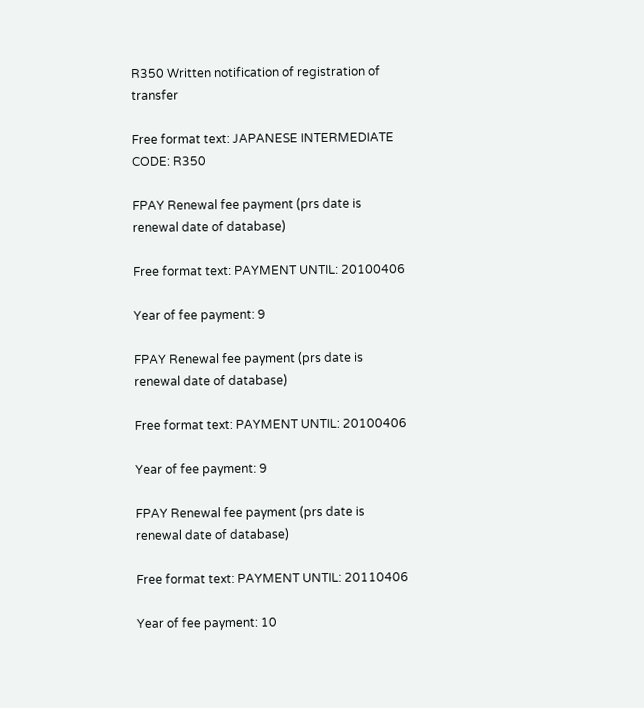R350 Written notification of registration of transfer

Free format text: JAPANESE INTERMEDIATE CODE: R350

FPAY Renewal fee payment (prs date is renewal date of database)

Free format text: PAYMENT UNTIL: 20100406

Year of fee payment: 9

FPAY Renewal fee payment (prs date is renewal date of database)

Free format text: PAYMENT UNTIL: 20100406

Year of fee payment: 9

FPAY Renewal fee payment (prs date is renewal date of database)

Free format text: PAYMENT UNTIL: 20110406

Year of fee payment: 10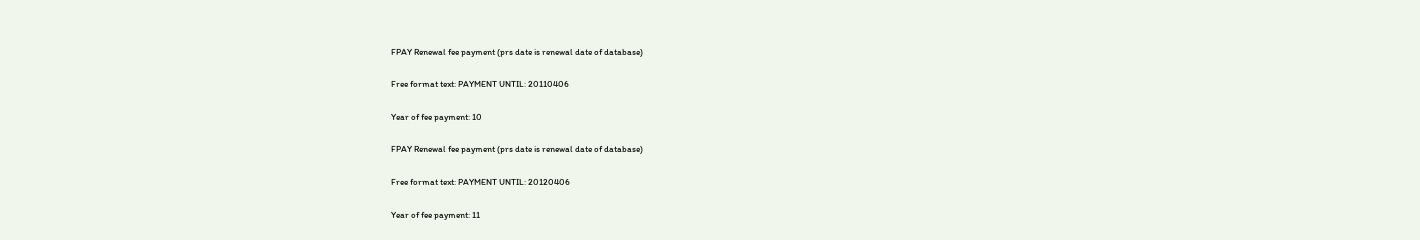FPAY Renewal fee payment (prs date is renewal date of database)

Free format text: PAYMENT UNTIL: 20110406

Year of fee payment: 10

FPAY Renewal fee payment (prs date is renewal date of database)

Free format text: PAYMENT UNTIL: 20120406

Year of fee payment: 11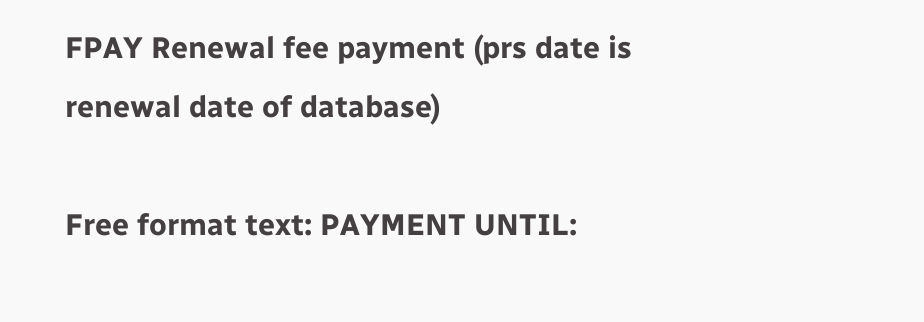FPAY Renewal fee payment (prs date is renewal date of database)

Free format text: PAYMENT UNTIL: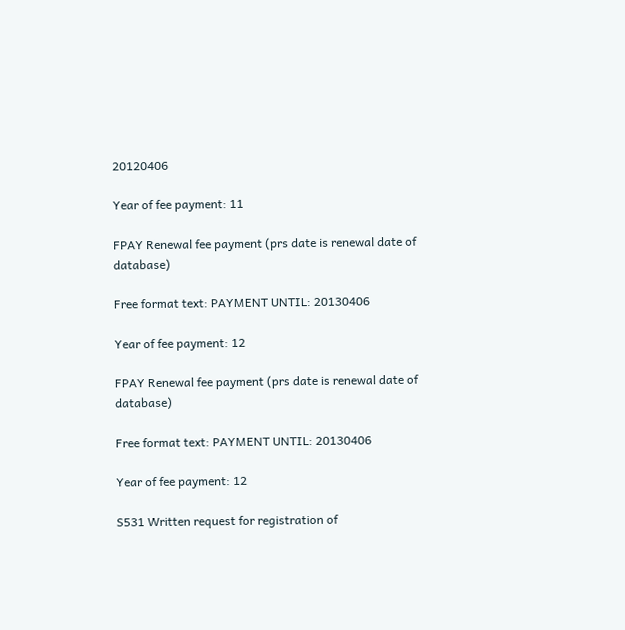20120406

Year of fee payment: 11

FPAY Renewal fee payment (prs date is renewal date of database)

Free format text: PAYMENT UNTIL: 20130406

Year of fee payment: 12

FPAY Renewal fee payment (prs date is renewal date of database)

Free format text: PAYMENT UNTIL: 20130406

Year of fee payment: 12

S531 Written request for registration of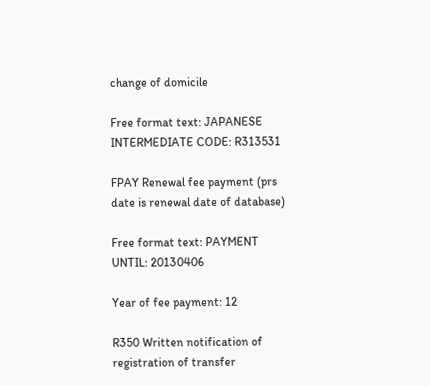change of domicile

Free format text: JAPANESE INTERMEDIATE CODE: R313531

FPAY Renewal fee payment (prs date is renewal date of database)

Free format text: PAYMENT UNTIL: 20130406

Year of fee payment: 12

R350 Written notification of registration of transfer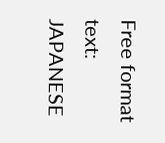Free format text: JAPANESE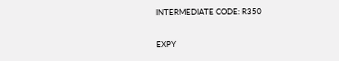INTERMEDIATE CODE: R350

EXPY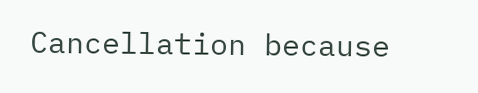Cancellation because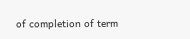of completion of term